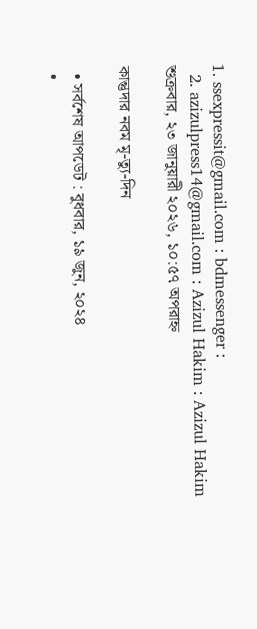1. ssexpressit@gmail.com : bdmessenger :
  2. azizulpress14@gmail.com : Azizul Hakim : Azizul Hakim
শুক্রবার, ২৩ জানুয়ারী ২০২৬, ১০:৫৭ অপরাহ্ন

কান্তুদার নবম মৃ-ত্যু-দিন

  • সর্বশেষ আপডেট : বুধবার, ১৯ জুন, ২০২৪
  •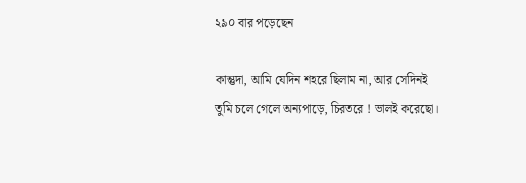২৯০ বার পড়েছেন

কান্তুদা, আমি যেদিন শহরে ছিলাম না, আর সেদিনই তুমি চলে গেলে অন্যপাড়ে, চিরতরে ! ভালই করেছো।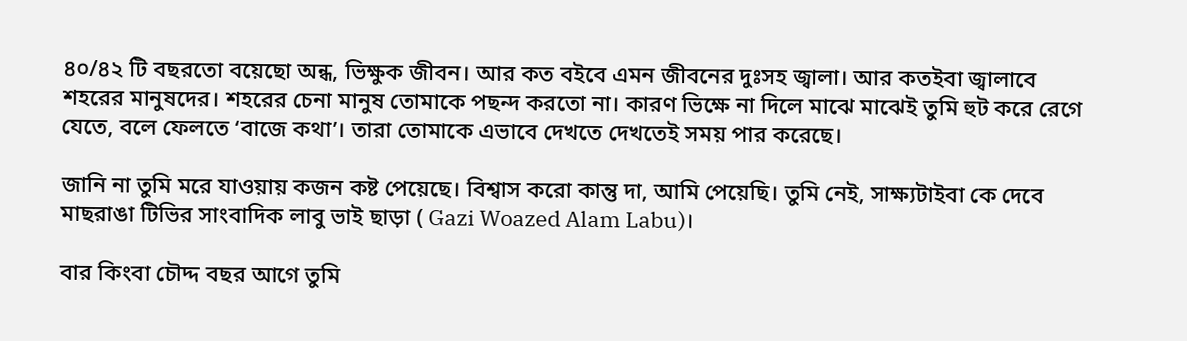৪০/৪২ টি বছরতো বয়েছো অন্ধ, ভিক্ষুক জীবন। আর কত বইবে এমন জীবনের দুঃসহ জ্বালা। আর কতইবা জ্বালাবে শহরের মানুষদের। শহরের চেনা মানুষ তোমাকে পছন্দ করতো না। কারণ ভিক্ষে না দিলে মাঝে মাঝেই তুমি হুট করে রেগে যেতে, বলে ফেলতে ‘বাজে কথা’। তারা তোমাকে এভাবে দেখতে দেখতেই সময় পার করেছে।

জানি না তুমি মরে যাওয়ায় কজন কষ্ট পেয়েছে। বিশ্বাস করো কান্তু দা, আমি পেয়েছি। তুমি নেই, সাক্ষ্যটাইবা কে দেবে মাছরাঙা টিভির সাংবাদিক লাবু ভাই ছাড়া ( Gazi Woazed Alam Labu)।

বার কিংবা চৌদ্দ বছর আগে তুমি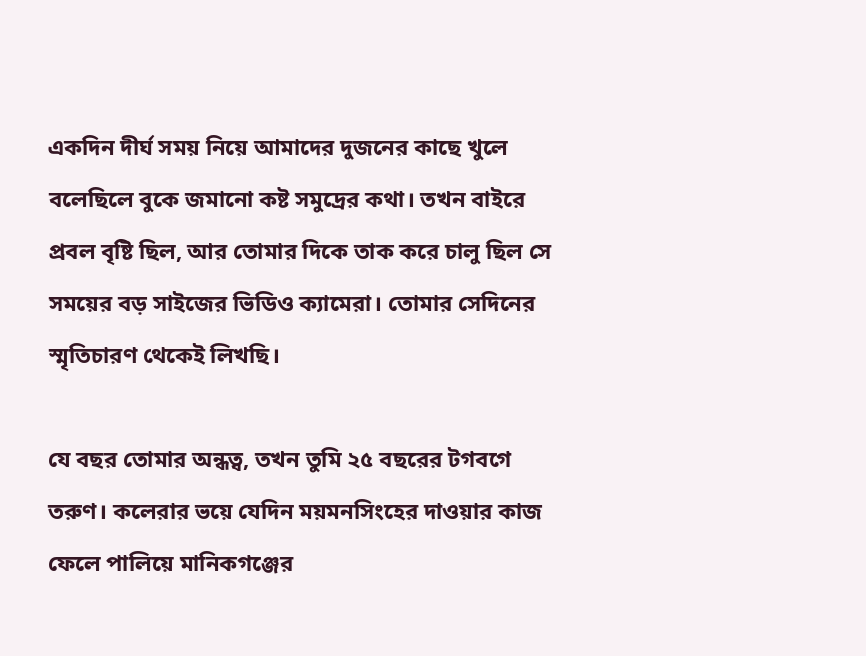একদিন দীর্ঘ সময় নিয়ে আমাদের দুজনের কাছে খুলে বলেছিলে বুকে জমানো কষ্ট সমুদ্রের কথা। তখন বাইরে প্রবল বৃষ্টি ছিল, আর তোমার দিকে তাক করে চালু ছিল সে সময়ের বড় সাইজের ভিডিও ক্যামেরা। তোমার সেদিনের স্মৃতিচারণ থেকেই লিখছি।

যে বছর তোমার অন্ধত্ব, তখন তুমি ২৫ বছরের টগবগে তরুণ। কলেরার ভয়ে যেদিন ময়মনসিংহের দাওয়ার কাজ ফেলে পালিয়ে মানিকগঞ্জের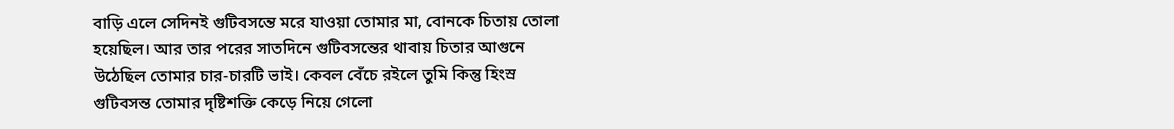বাড়ি এলে সেদিনই গুটিবসন্তে মরে যাওয়া তোমার মা, বোনকে চিতায় তোলা হয়েছিল। আর তার পরের সাতদিনে গুটিবসন্তের থাবায় চিতার আগুনে উঠেছিল তোমার চার-চারটি ভাই। কেবল বেঁচে রইলে তুমি কিন্তু হিংস্র গুটিবসন্ত তোমার দৃষ্টিশক্তি কেড়ে নিয়ে গেলো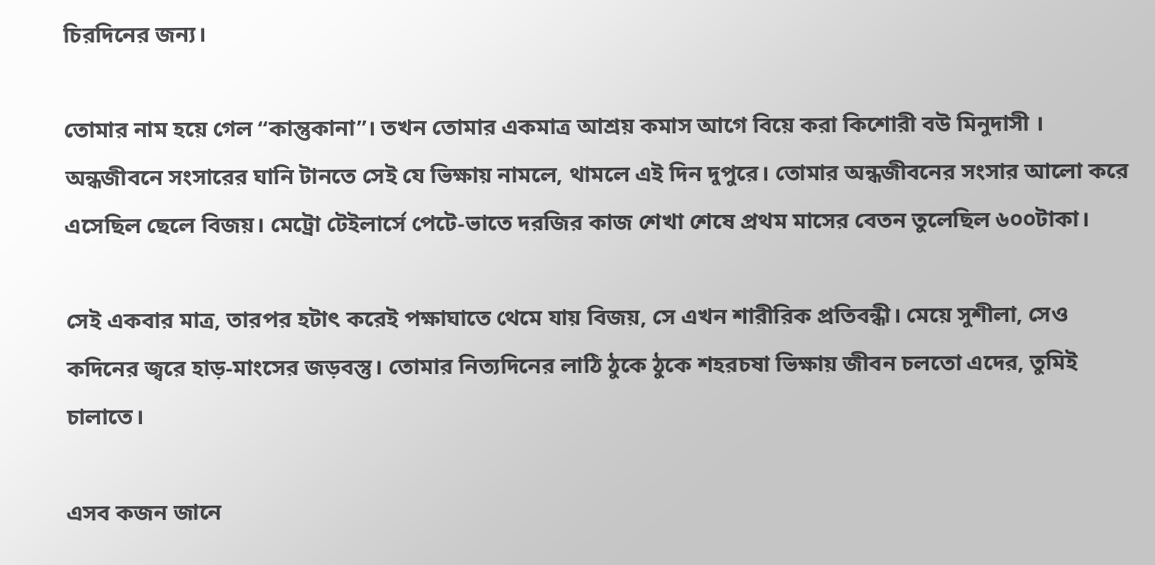চিরদিনের জন্য।

তোমার নাম হয়ে গেল “কান্তুকানা”। তখন তোমার একমাত্র আশ্রয় কমাস আগে বিয়ে করা কিশোরী বউ মিনুদাসী । অন্ধজীবনে সংসারের ঘানি টানতে সেই যে ভিক্ষায় নামলে, থামলে এই দিন দুপুরে। তোমার অন্ধজীবনের সংসার আলো করে এসেছিল ছেলে বিজয়। মেট্রো টেইলার্সে পেটে-ভাতে দরজির কাজ শেখা শেষে প্রথম মাসের বেতন তুলেছিল ৬০০টাকা।

সেই একবার মাত্র, তারপর হটাৎ করেই পক্ষাঘাতে থেমে যায় বিজয়, সে এখন শারীরিক প্রতিবন্ধী। মেয়ে সুশীলা, সেও কদিনের জ্বরে হাড়-মাংসের জড়বস্তু। তোমার নিত্যদিনের লাঠি ঠুকে ঠুকে শহরচষা ভিক্ষায় জীবন চলতো এদের, তুমিই চালাতে।

এসব কজন জানে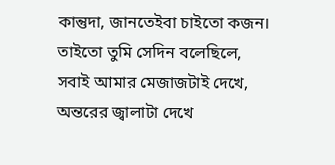কান্তুদা, জানতেইবা চাইতো কজন। তাইতো তুমি সেদিন বলেছিলে, সবাই আমার মেজাজটাই দেখে, অন্তরের জ্বালাটা দেখে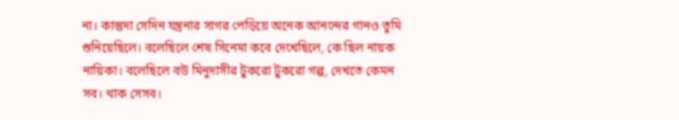না। কান্তুদা সেদিন যন্ত্রনার সাগর পেড়িয়ে অনেক আনন্দের গানও তুমি শুনিয়েছিলে। বলেছিলে শেষ সিনেমা কবে দেখেছিলে, কে ছিল নায়ক নায়িকা। বলেছিলে বউ মিনুদাসীর টুকরো টুকরো গল্প, দেখতে কেমন সব। থাক সেসব।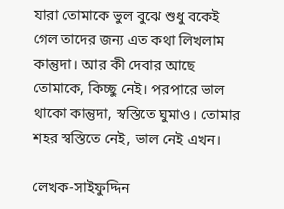যারা তোমাকে ভুল বুঝে শুধু বকেই গেল তাদের জন্য এত কথা লিখলাম কান্তুদা। আর কী দেবার আছে তোমাকে, কিচ্ছু নেই। পরপারে ভাল থাকো কান্তুদা, স্বস্তিতে ঘুমাও। তোমার শহর স্বস্তিতে নেই, ভাল নেই এখন।

লেখক-সাইফুদ্দিন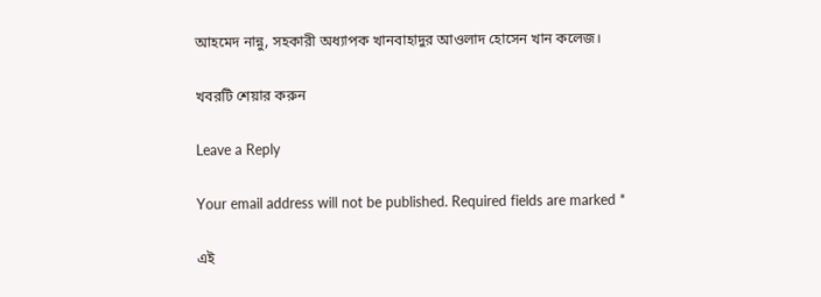আহমেদ নান্নু, সহকারী অধ্যাপক খানবাহাদুর আওলাদ হোসেন খান কলেজ।

খবরটি শেয়ার করুন

Leave a Reply

Your email address will not be published. Required fields are marked *

এই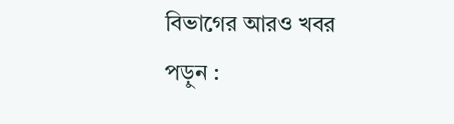বিভাগের আরও খবর পড়ুন :